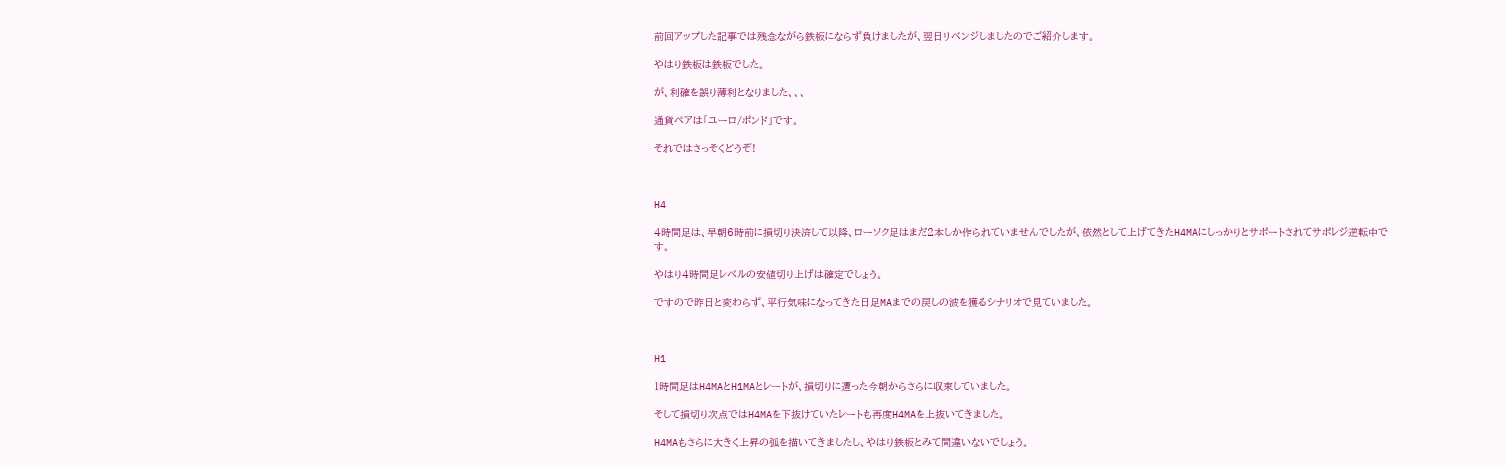前回アップした記事では残念ながら鉄板にならず負けましたが、翌日リベンジしましたのでご紹介します。

やはり鉄板は鉄板でした。

が、利確を誤り薄利となりました、、、

通貨ペアは「ユーロ/ポンド」です。

それではさっそくどうぞ!



H4

4時間足は、早朝6時前に損切り決済して以降、ローソク足はまだ2本しか作られていませんでしたが、依然として上げてきたH4MAにしっかりとサポートされてサポレジ逆転中です。

やはり4時間足レベルの安値切り上げは確定でしょう。

ですので昨日と変わらず、平行気味になってきた日足MAまでの戻しの波を獲るシナリオで見ていました。



H1

1時間足はH4MAとH1MAとレートが、損切りに遭った今朝からさらに収束していました。

そして損切り次点ではH4MAを下抜けていたレートも再度H4MAを上抜いてきました。

H4MAもさらに大きく上昇の弧を描いてきましたし、やはり鉄板とみて間違いないでしょう。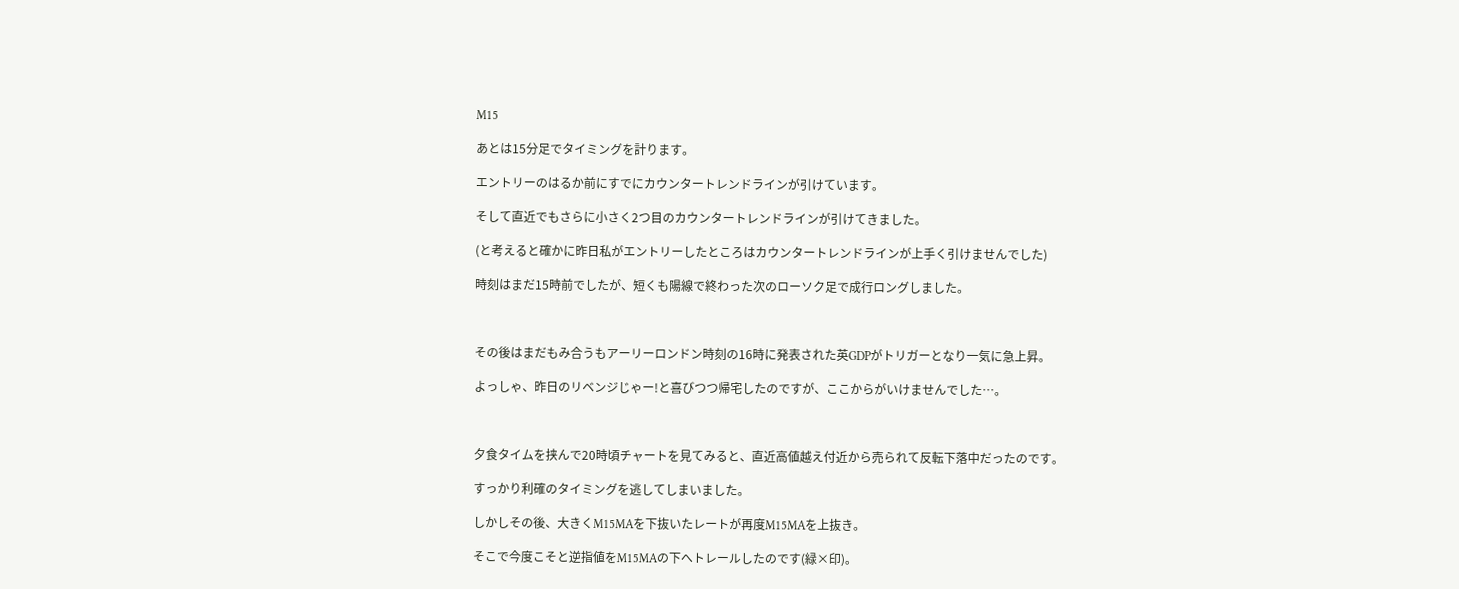M15

あとは15分足でタイミングを計ります。

エントリーのはるか前にすでにカウンタートレンドラインが引けています。

そして直近でもさらに小さく2つ目のカウンタートレンドラインが引けてきました。

(と考えると確かに昨日私がエントリーしたところはカウンタートレンドラインが上手く引けませんでした)

時刻はまだ15時前でしたが、短くも陽線で終わった次のローソク足で成行ロングしました。



その後はまだもみ合うもアーリーロンドン時刻の16時に発表された英GDPがトリガーとなり一気に急上昇。

よっしゃ、昨日のリベンジじゃー!と喜びつつ帰宅したのですが、ここからがいけませんでした…。



夕食タイムを挟んで20時頃チャートを見てみると、直近高値越え付近から売られて反転下落中だったのです。

すっかり利確のタイミングを逃してしまいました。

しかしその後、大きくM15MAを下抜いたレートが再度M15MAを上抜き。

そこで今度こそと逆指値をM15MAの下へトレールしたのです(緑×印)。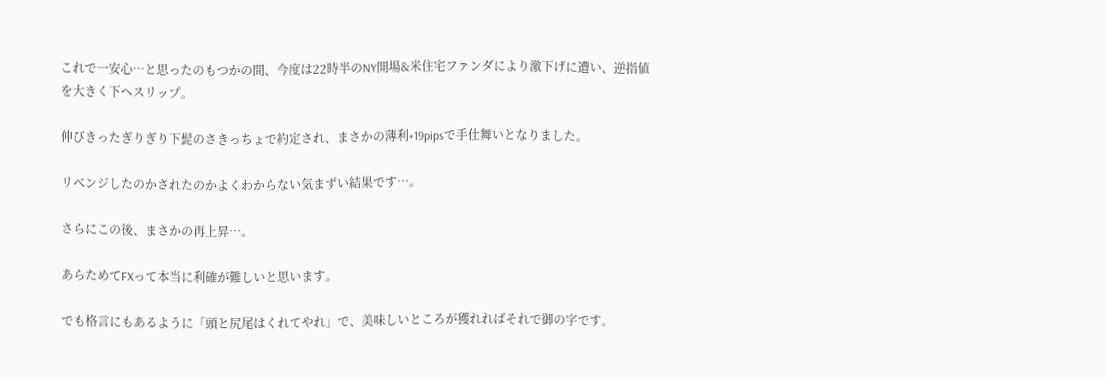これで一安心…と思ったのもつかの間、今度は22時半のNY開場&米住宅ファンダにより激下げに遭い、逆指値を大きく下へスリップ。

伸びきったぎりぎり下髭のさきっちょで約定され、まさかの薄利+19pipsで手仕舞いとなりました。

リベンジしたのかされたのかよくわからない気まずい結果です…。

さらにこの後、まさかの再上昇…。

あらためてFXって本当に利確が難しいと思います。

でも格言にもあるように「頭と尻尾はくれてやれ」で、美味しいところが獲れればそれで御の字です。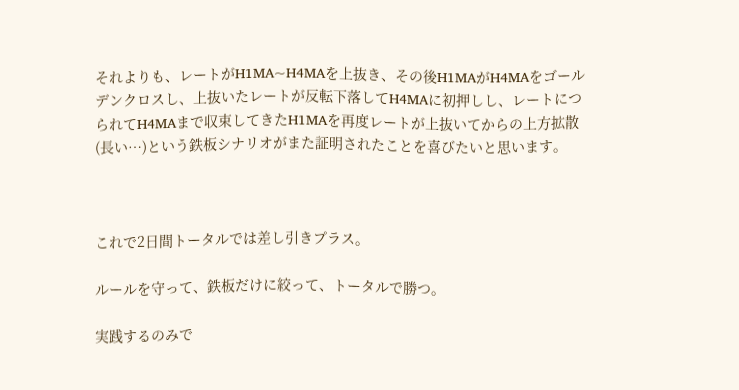それよりも、レートがH1MA~H4MAを上抜き、その後H1MAがH4MAをゴールデンクロスし、上抜いたレートが反転下落してH4MAに初押しし、レートにつられてH4MAまで収束してきたH1MAを再度レートが上抜いてからの上方拡散(長い…)という鉄板シナリオがまた証明されたことを喜びたいと思います。



これで2日間トータルでは差し引きプラス。

ルールを守って、鉄板だけに絞って、トータルで勝つ。

実践するのみで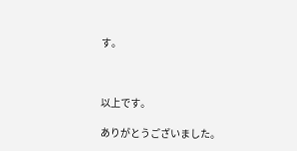す。



以上です。

ありがとうございました。